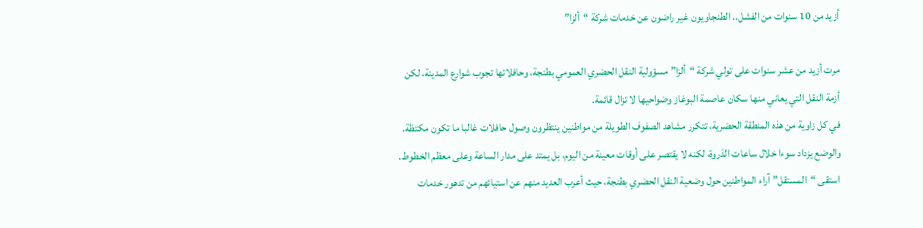أزيد من 10 سنوات من الفشل.. الطنجاويون غير راضون عن خدمات شركة “ألزا”

مرت أزيد من عشر سنوات على تولي شركة “ألزا” مسؤولية النقل الحضري العمومي بطنجة، وحافلاتها تجوب شوارع المدينة، لكن أزمة النقل التي يعاني منها سكان عاصمة البوغاز وضواحيها لا تزال قائمة.
في كل زاوية من هذه المنطقة الحضرية، تتكرر مشاهد الصفوف الطويلة من مواطنين ينتظرون وصول حافلات غالبا ما تكون مكتظة. والوضع يزداد سوءا خلال ساعات الذروة، لكنه لا يقتصر على أوقات معينة من اليوم، بل يمتد على مدار الساعة وعلى معظم الخطوط.
استقى “المستقل” آراء المواطنين حول وضعية النقل الحضري بطنجة، حيث أعرب العديد منهم عن استيائهم من تدهور خدمات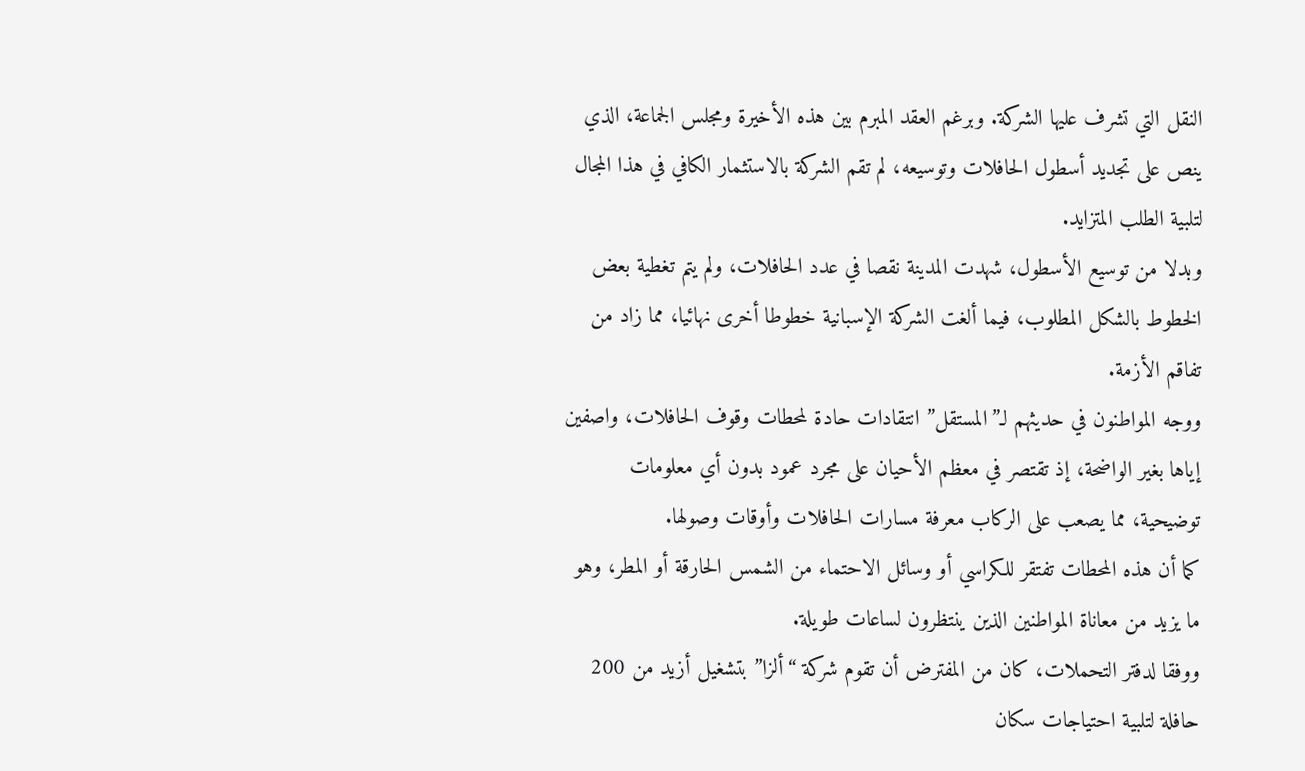النقل التي تشرف عليها الشركة. وبرغم العقد المبرم بين هذه الأخيرة ومجلس الجماعة، الذي ينص على تجديد أسطول الحافلات وتوسيعه، لم تقم الشركة بالاستثمار الكافي في هذا المجال لتلبية الطلب المتزايد.
وبدلا من توسيع الأسطول، شهدت المدينة نقصا في عدد الحافلات، ولم يتم تغطية بعض الخطوط بالشكل المطلوب، فيما ألغت الشركة الإسبانية خطوطا أخرى نهائيا، مما زاد من تفاقم الأزمة.
ووجه المواطنون في حديثهم لـ”المستقل” انتقادات حادة لمحطات وقوف الحافلات، واصفين إياها بغير الواضحة، إذ تقتصر في معظم الأحيان على مجرد عمود بدون أي معلومات توضيحية، مما يصعب على الركاب معرفة مسارات الحافلات وأوقات وصولها.
كما أن هذه المحطات تفتقر للكراسي أو وسائل الاحتماء من الشمس الحارقة أو المطر، وهو ما يزيد من معاناة المواطنين الذين ينتظرون لساعات طويلة.
ووفقا لدفتر التحملات، كان من المفترض أن تقوم شركة “ألزا” بتشغيل أزيد من 200 حافلة لتلبية احتياجات سكان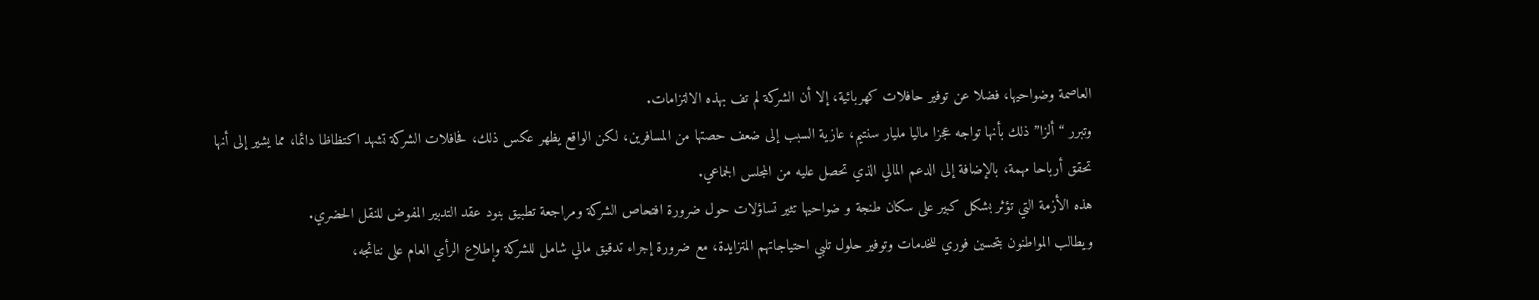العاصمة وضواحيها، فضلا عن توفير حافلات كهربائية، إلا أن الشركة لم تف بهذه الالتزامات.
وتبرر “ألزا” ذلك بأنها تواجه عجزا ماليا مليار سنتيم، عازية السبب إلى ضعف حصتها من المسافرين، لكن الواقع يظهر عكس ذلك، فحافلات الشركة تشهد اكتظاظا دائما، مما يشير إلى أنها تحقق أرباحا مهمة، بالإضافة إلى الدعم المالي الذي تحصل عليه من المجلس الجماعي.
هذه الأزمة التي تؤثر بشكل كبير على سكان طنجة و ضواحيها تثير تساؤلات حول ضرورة افتحاص الشركة ومراجعة تطبيق بنود عقد التدبير المفوض للنقل الحضري.
ويطالب المواطنون بتحسين فوري للخدمات وتوفير حلول تلبي احتياجاتهم المتزايدة، مع ضرورة إجراء تدقيق مالي شامل للشركة وإطلاع الرأي العام على نتائجه،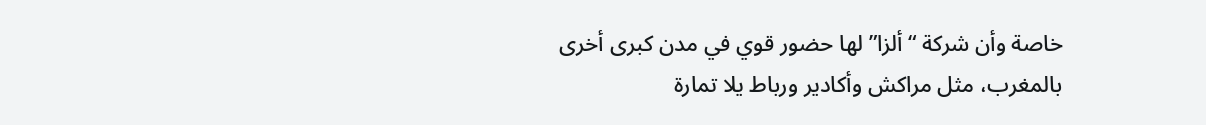خاصة وأن شركة “ألزا” لها حضور قوي في مدن كبرى أخرى بالمغرب، مثل مراكش وأكادير ورباط يلا تمارة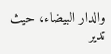والدار البيضاء، حيث تدير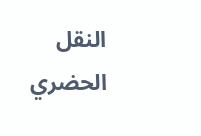النقل الحضري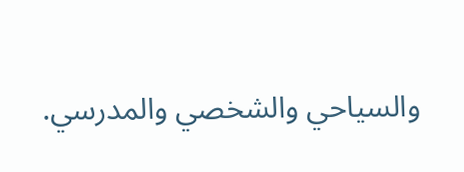والسياحي والشخصي والمدرسي.